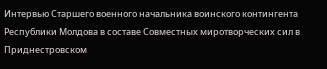Интервью Старшего военного начальника воинского контингента Республики Молдова в составе Совместных миротворческих сил в Приднестровском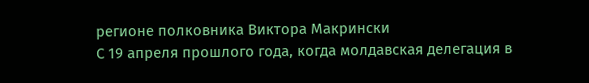регионе полковника Виктора Макрински
С 19 апреля прошлого года, когда молдавская делегация в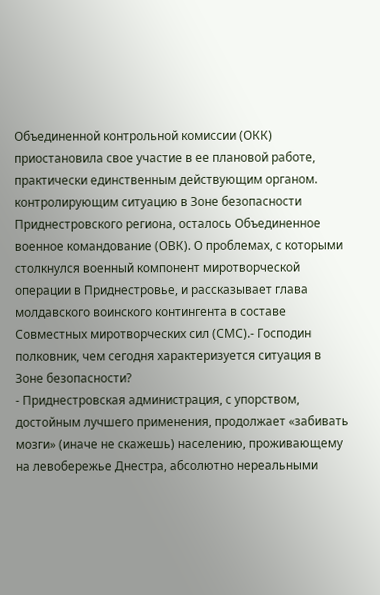Объединенной контрольной комиссии (ОКК) приостановила свое участие в ее плановой работе, практически единственным действующим органом. контролирующим ситуацию в Зоне безопасности Приднестровского региона, осталось Объединенное военное командование (ОВК). О проблемах, с которыми столкнулся военный компонент миротворческой операции в Приднестровье, и рассказывает глава молдавского воинского контингента в составе Совместных миротворческих сил (СМС).- Господин полковник, чем сегодня характеризуется ситуация в Зоне безопасности?
- Приднестровская администрация, с упорством, достойным лучшего применения, продолжает «забивать мозги» (иначе не скажешь) населению, проживающему на левобережье Днестра, абсолютно нереальными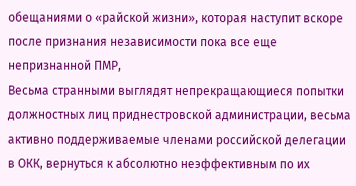обещаниями о «райской жизни», которая наступит вскоре после признания независимости пока все еще непризнанной ПМР,
Весьма странными выглядят непрекращающиеся попытки должностных лиц приднестровской администрации, весьма активно поддерживаемые членами российской делегации в ОКК, вернуться к абсолютно неэффективным по их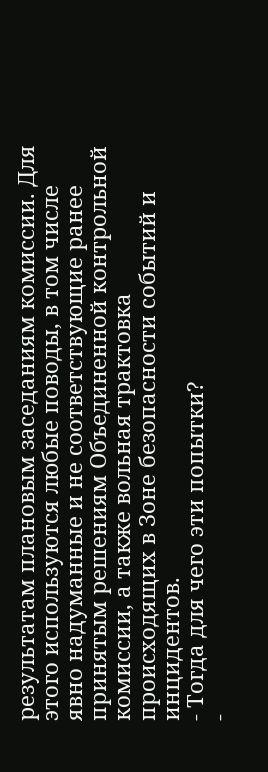результатам плановым заседаниям комиссии. Для этого используются любые поводы, в том числе явно надуманные и не соответствующие ранее принятым решениям Объединенной контрольной комиссии, а также вольная трактовка происходящих в Зоне безопасности событий и инцидентов.
- Тогда для чего эти попытки?
-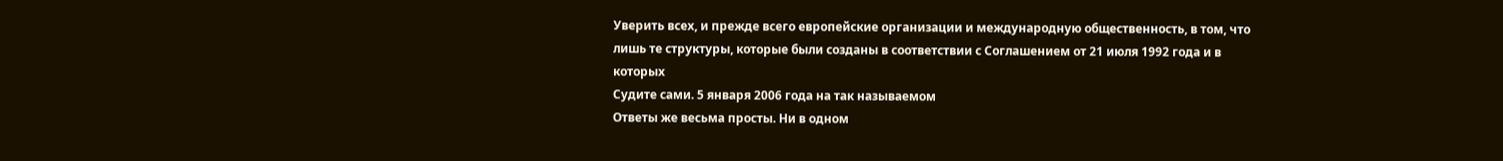Уверить всех, и прежде всего европейские организации и международную общественность, в том, что лишь те структуры, которые были созданы в соответствии с Соглашением от 21 июля 1992 года и в которых
Судите сами. 5 января 2006 года на так называемом
Ответы же весьма просты. Ни в одном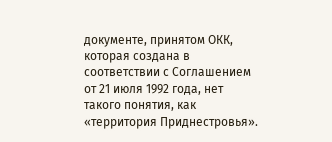документе, принятом ОКК, которая создана в соответствии с Соглашением от 21 июля 1992 года, нет такого понятия, как «территория Приднестровья».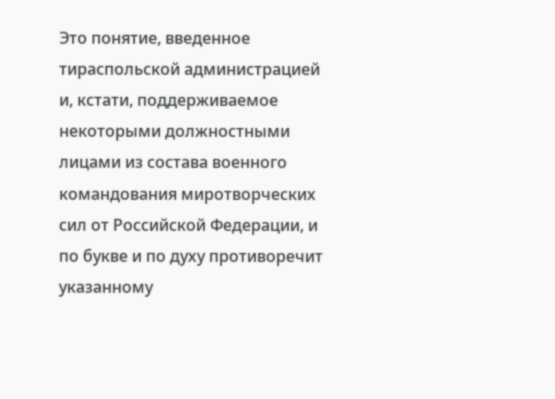Это понятие, введенное тираспольской администрацией и, кстати, поддерживаемое некоторыми должностными лицами из состава военного командования миротворческих сил от Российской Федерации, и по букве и по духу противоречит указанному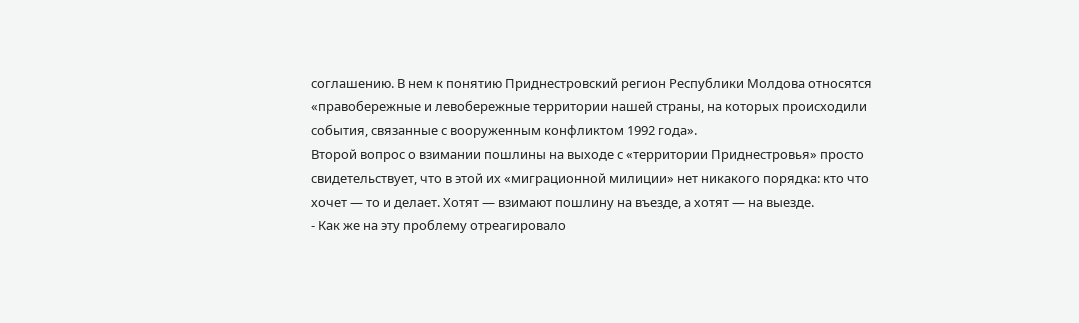соглашению. В нем к понятию Приднестровский регион Республики Молдова относятся «правобережные и левобережные территории нашей страны, на которых происходили события, связанные с вооруженным конфликтом 1992 года».
Второй вопрос о взимании пошлины на выходе с «территории Приднестровья» просто свидетельствует, что в этой их «миграционной милиции» нет никакого порядка: кто что хочет — то и делает. Хотят — взимают пошлину на въезде, а хотят — на выезде.
- Как же на эту проблему отреагировало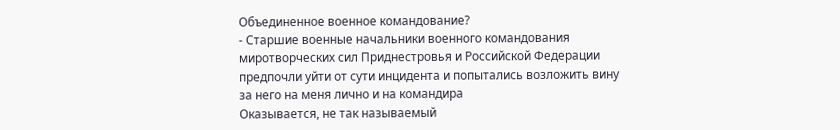Объединенное военное командование?
- Старшие военные начальники военного командования миротворческих сил Приднестровья и Российской Федерации предпочли уйти от сути инцидента и попытались возложить вину за него на меня лично и на командира
Оказывается, не так называемый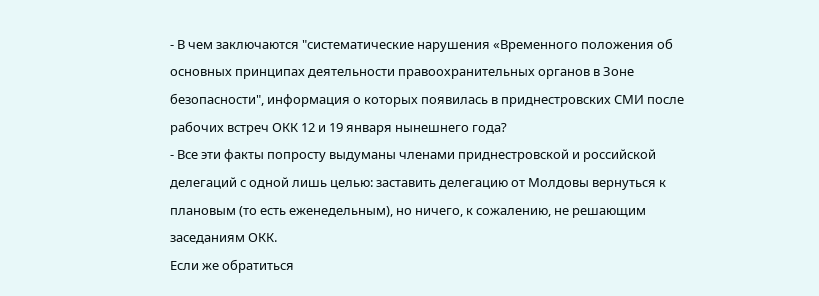- В чем заключаются "систематические нарушения «Временного положения об основных принципах деятельности правоохранительных органов в Зоне безопасности", информация о которых появилась в приднестровских СМИ после рабочих встреч ОКК 12 и 19 января нынешнего года?
- Все эти факты попросту выдуманы членами приднестровской и российской делегаций с одной лишь целью: заставить делегацию от Молдовы вернуться к плановым (то есть еженедельным), но ничего, к сожалению, не решающим заседаниям ОКК.
Если же обратиться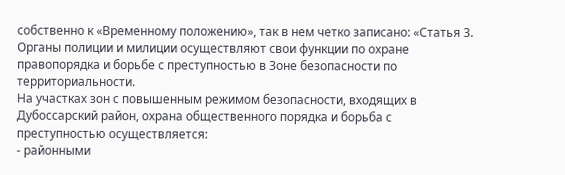собственно к «Временному положению», так в нем четко записано: «Статья 3. Органы полиции и милиции осуществляют свои функции по охране правопорядка и борьбе с преступностью в Зоне безопасности по территориальности.
На участках зон с повышенным режимом безопасности, входящих в Дубоссарский район, охрана общественного порядка и борьба с преступностью осуществляется:
- районными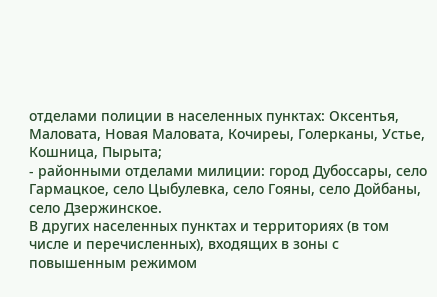отделами полиции в населенных пунктах: Оксентья, Маловата, Новая Маловата, Кочиреы, Голерканы, Устье, Кошница, Пырыта;
- районными отделами милиции: город Дубоссары, село Гармацкое, село Цыбулевка, село Гояны, село Дойбаны, село Дзержинское.
В других населенных пунктах и территориях (в том числе и перечисленных), входящих в зоны с повышенным режимом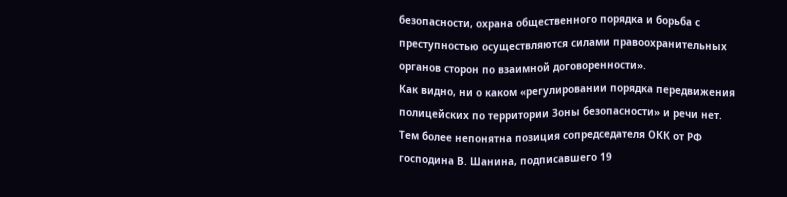безопасности, охрана общественного порядка и борьба с преступностью осуществляются силами правоохранительных органов сторон по взаимной договоренности».
Как видно, ни о каком «регулировании порядка передвижения полицейских по территории Зоны безопасности» и речи нет. Тем более непонятна позиция сопредседателя ОКК от РФ господина В. Шанина, подписавшего 19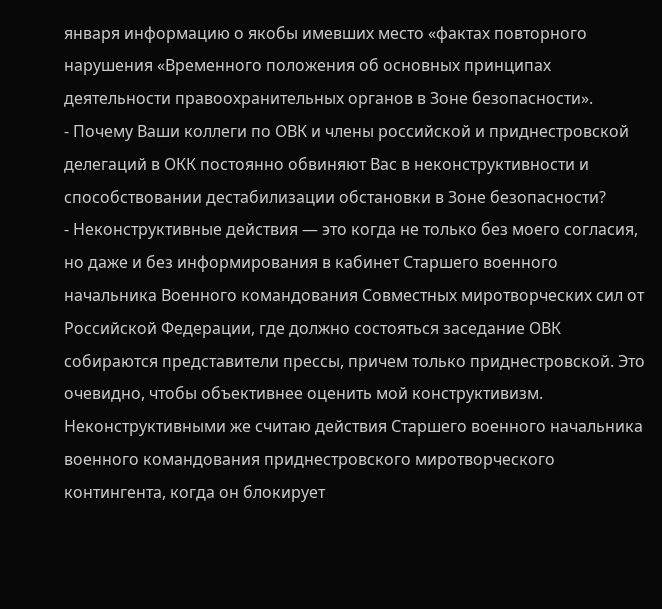января информацию о якобы имевших место «фактах повторного нарушения «Временного положения об основных принципах деятельности правоохранительных органов в Зоне безопасности».
- Почему Ваши коллеги по ОВК и члены российской и приднестровской делегаций в ОКК постоянно обвиняют Вас в неконструктивности и способствовании дестабилизации обстановки в Зоне безопасности?
- Неконструктивные действия — это когда не только без моего согласия, но даже и без информирования в кабинет Старшего военного начальника Военного командования Совместных миротворческих сил от Российской Федерации, где должно состояться заседание ОВК собираются представители прессы, причем только приднестровской. Это очевидно, чтобы объективнее оценить мой конструктивизм.
Неконструктивными же считаю действия Старшего военного начальника военного командования приднестровского миротворческого контингента, когда он блокирует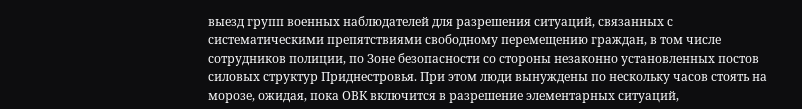выезд групп военных наблюдателей для разрешения ситуаций, связанных с систематическими препятствиями свободному перемещению граждан, в том числе сотрудников полиции, по Зоне безопасности со стороны незаконно установленных постов силовых структур Приднестровья. При этом люди вынуждены по нескольку часов стоять на морозе, ожидая, пока ОВК включится в разрешение элементарных ситуаций,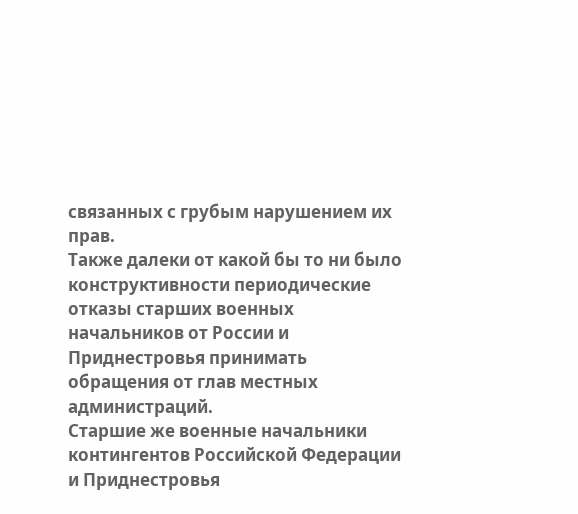связанных с грубым нарушением их прав.
Также далеки от какой бы то ни было конструктивности периодические отказы старших военных начальников от России и Приднестровья принимать обращения от глав местных администраций.
Старшие же военные начальники контингентов Российской Федерации и Приднестровья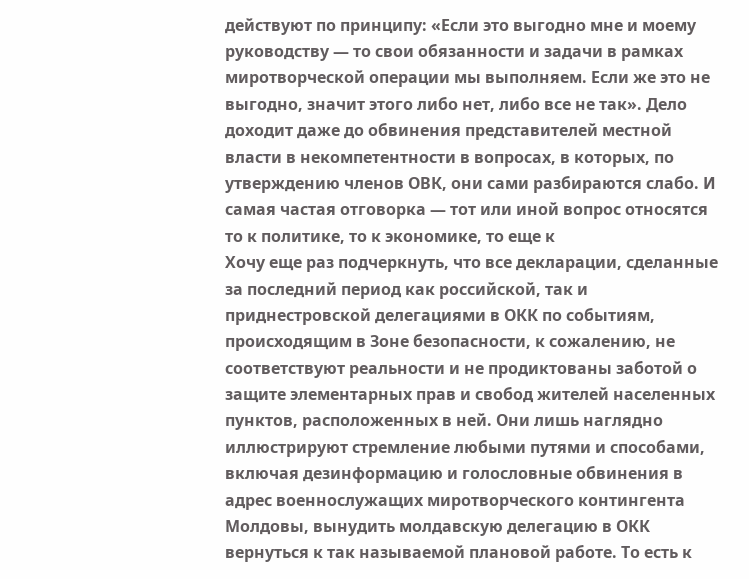действуют по принципу: «Если это выгодно мне и моему руководству — то свои обязанности и задачи в рамках миротворческой операции мы выполняем. Если же это не выгодно, значит этого либо нет, либо все не так». Дело доходит даже до обвинения представителей местной власти в некомпетентности в вопросах, в которых, по утверждению членов ОВК, они сами разбираются слабо. И самая частая отговорка — тот или иной вопрос относятся то к политике, то к экономике, то еще к
Хочу еще раз подчеркнуть, что все декларации, сделанные за последний период как российской, так и приднестровской делегациями в ОКК по событиям, происходящим в Зоне безопасности, к сожалению, не соответствуют реальности и не продиктованы заботой о защите элементарных прав и свобод жителей населенных пунктов, расположенных в ней. Они лишь наглядно иллюстрируют стремление любыми путями и способами, включая дезинформацию и голословные обвинения в адрес военнослужащих миротворческого контингента Молдовы, вынудить молдавскую делегацию в ОКК вернуться к так называемой плановой работе. То есть к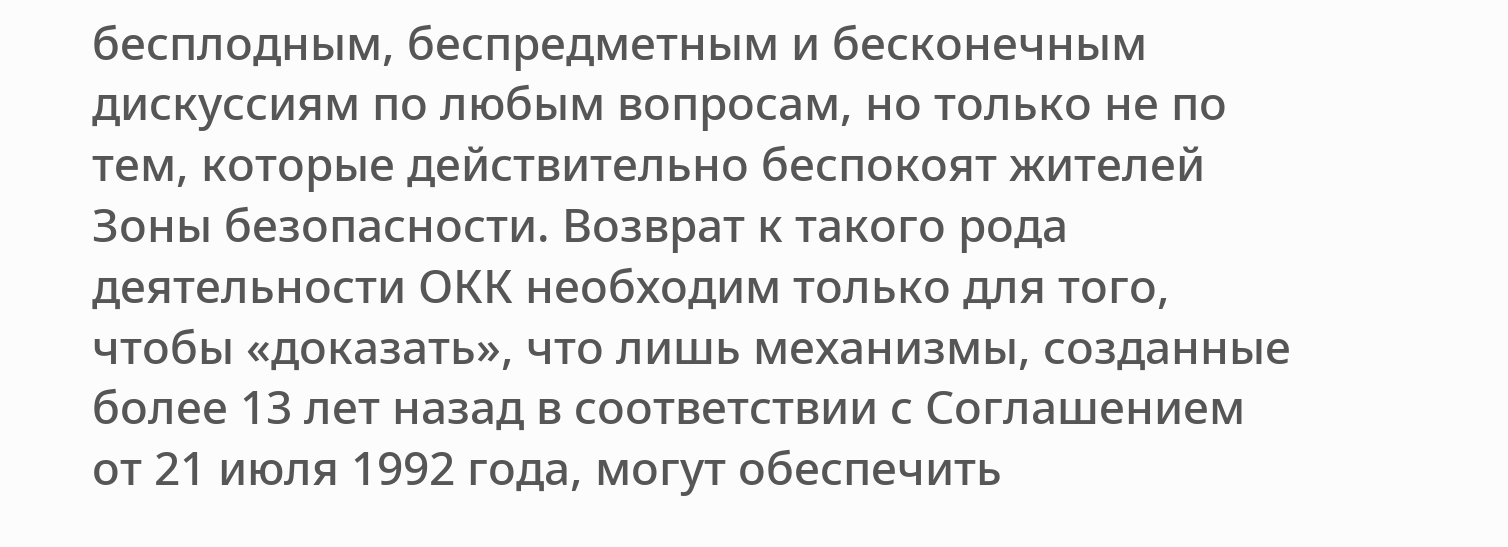бесплодным, беспредметным и бесконечным дискуссиям по любым вопросам, но только не по тем, которые действительно беспокоят жителей Зоны безопасности. Возврат к такого рода деятельности ОКК необходим только для того, чтобы «доказать», что лишь механизмы, созданные более 13 лет назад в соответствии с Соглашением от 21 июля 1992 года, могут обеспечить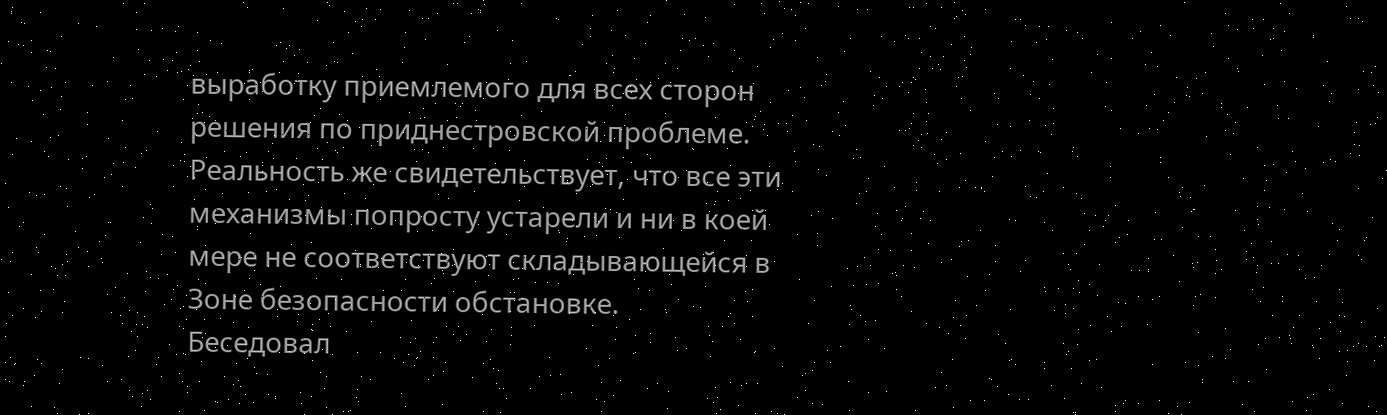выработку приемлемого для всех сторон решения по приднестровской проблеме. Реальность же свидетельствует, что все эти механизмы попросту устарели и ни в коей мере не соответствуют складывающейся в Зоне безопасности обстановке.
Беседовал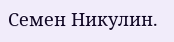Семен Никулин.